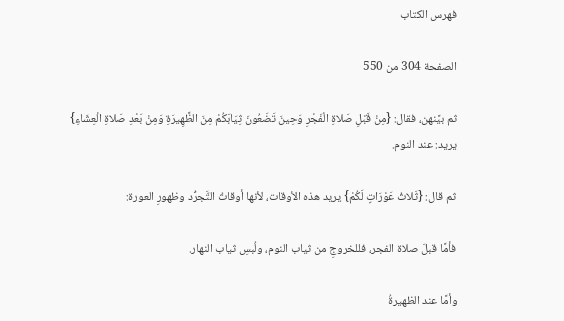فهرس الكتاب

الصفحة 304 من 550

ثم بيَّنهن، فقال: {مِنْ قَبْلِ صَلاةِ الْفَجْرِ وَحِينَ تَضَعُونَ ثِيَابَكُمْ مِنَ الظَّهِيرَةِ وَمِنْ بَعْدِ صَلاةِ الْعِشَاءِ} يريد: عند النوم.

ثم قال: {ثَلاثُ عَوْرَاتٍ لَكُمْ} يريد هذه الأوقات، لأنها أوقاتُ التَّجرُّد وظهورِ العورة:

فأمَّا قبلَ صلاة الفجر، فللخروجِ من ثياب النوم، ولُبسِ ثياب النهار.

وأمَّا عند الظهيرةُ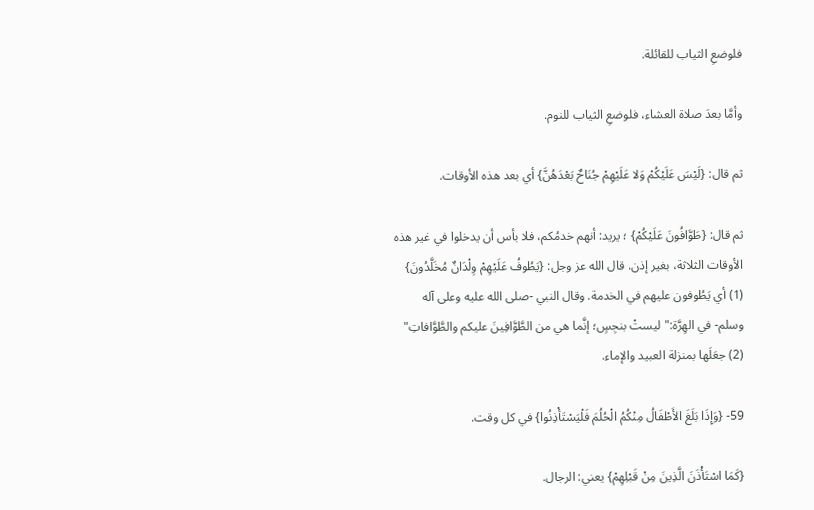فلوضعِ الثياب للقائلة.

وأمَّا بعدَ صلاة العشاء، فلوضعِ الثياب للنوم.

ثم قال: {لَيْسَ عَلَيْكُمْ وَلا عَلَيْهِمْ جُنَاحٌ بَعْدَهُنَّ} أي بعد هذه الأوقات.

ثم قال: {طَوَّافُونَ عَلَيْكُمْ} ؛ يريد: أنهم خدمُكم، فلا بأس أن يدخلوا في غير هذه الأوقات الثلاثة، بغير إذن. قال الله عز وجل: {يَطُوفُ عَلَيْهِمْ وِلْدَانٌ مُخَلَّدُونَ} (1) أي يَطُوفون عليهم في الخدمة. وقال النبي -صلى الله عليه وعلى آله وسلم- في الهِرَّة:"ليستْ بنجِسٍ؛ إنَّما هي من الطَّوَّافِينَ عليكم والطَّوَّافاتِ" (2) جعَلَها بمنزلة العبيد والإماء.

59- {وَإِذَا بَلَغَ الأَطْفَالُ مِنْكُمُ الْحُلُمَ فَلْيَسْتَأْذِنُوا} في كل وقت.

{كَمَا اسْتَأْذَنَ الَّذِينَ مِنْ قَبْلِهِمْ} يعني: الرجال.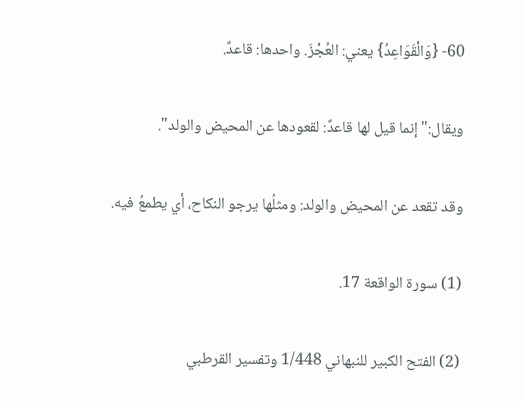60- {وَالْقَوَاعِدُ} يعني: العُجْزَ. واحدها: قاعدٌ.

ويقال:"إنما قيل لها قاعدٌ: لقعودها عن المحيض والولد".

وقد تقعد عن المحيض والولد: ومثلُها يرجو النكاح، أي يطمعُ فيه.

(1) سورة الواقعة 17.

(2) الفتح الكبير للنبهاني 1/448 وتفسير القرطبي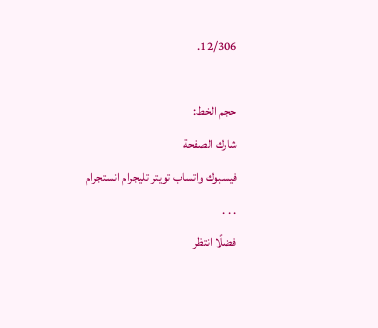12/306.

حجم الخط:
شارك الصفحة
فيسبوك واتساب تويتر تليجرام انستجرام
. . .
فضلًا انتظر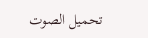تحميل الصوت